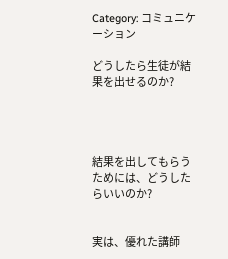Category: コミュニケーション

どうしたら生徒が結果を出せるのか?




結果を出してもらうためには、どうしたらいいのか?


実は、優れた講師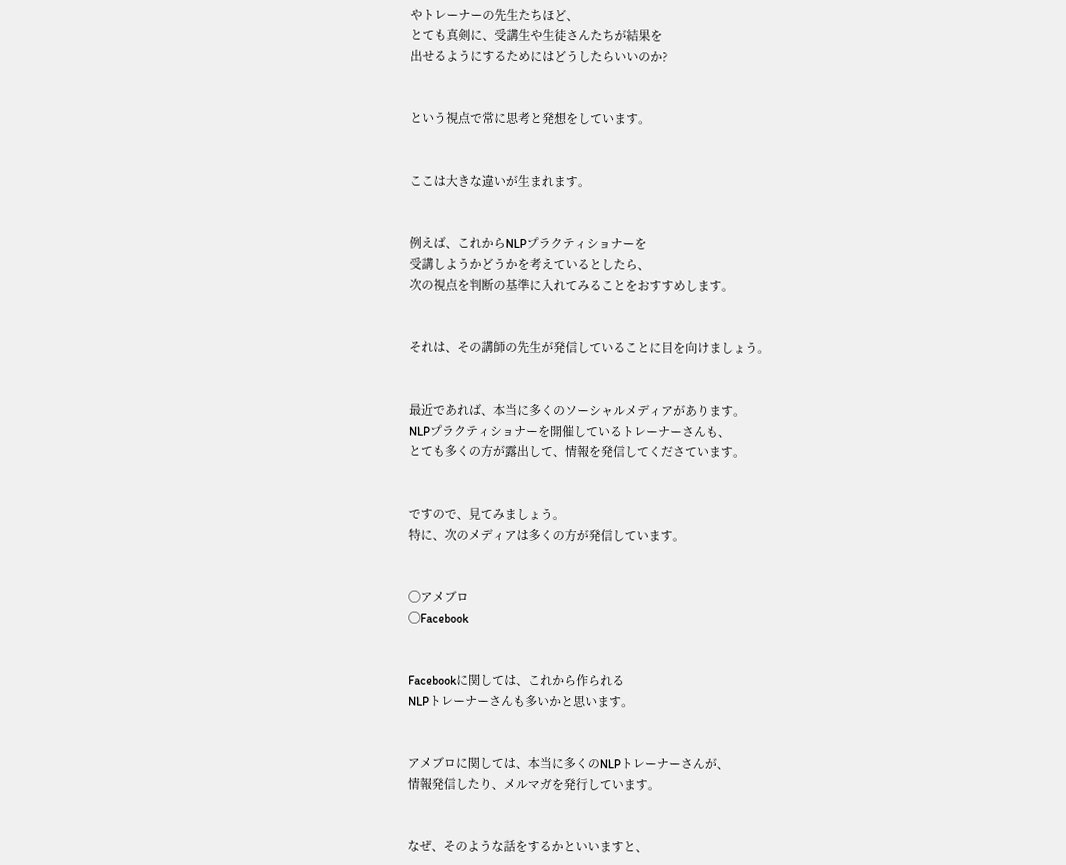やトレーナーの先生たちほど、
とても真剣に、受講生や生徒さんたちが結果を
出せるようにするためにはどうしたらいいのか?


という視点で常に思考と発想をしています。


ここは大きな違いが生まれます。


例えば、これからNLPプラクティショナーを
受講しようかどうかを考えているとしたら、
次の視点を判断の基準に入れてみることをおすすめします。


それは、その講師の先生が発信していることに目を向けましょう。


最近であれば、本当に多くのソーシャルメディアがあります。
NLPプラクティショナーを開催しているトレーナーさんも、
とても多くの方が露出して、情報を発信してくださています。


ですので、見てみましょう。
特に、次のメディアは多くの方が発信しています。


◯アメブロ
◯Facebook


Facebookに関しては、これから作られる
NLPトレーナーさんも多いかと思います。


アメブロに関しては、本当に多くのNLPトレーナーさんが、
情報発信したり、メルマガを発行しています。


なぜ、そのような話をするかといいますと、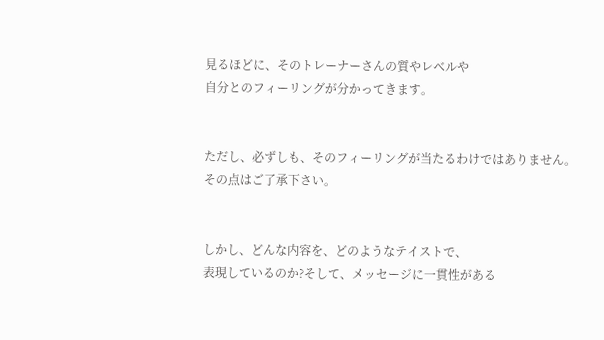見るほどに、そのトレーナーさんの質やレベルや
自分とのフィーリングが分かってきます。


ただし、必ずしも、そのフィーリングが当たるわけではありません。
その点はご了承下さい。


しかし、どんな内容を、どのようなテイストで、
表現しているのか?そして、メッセージに一貫性がある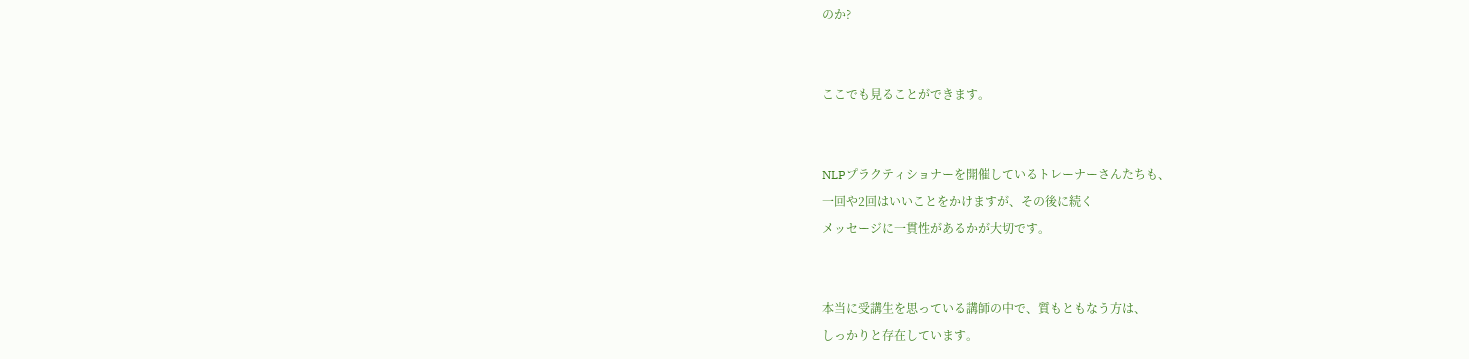のか?


ここでも見ることができます。


NLPプラクティショナーを開催しているトレーナーさんたちも、
一回や2回はいいことをかけますが、その後に続く
メッセージに一貫性があるかが大切です。


本当に受講生を思っている講師の中で、質もともなう方は、
しっかりと存在しています。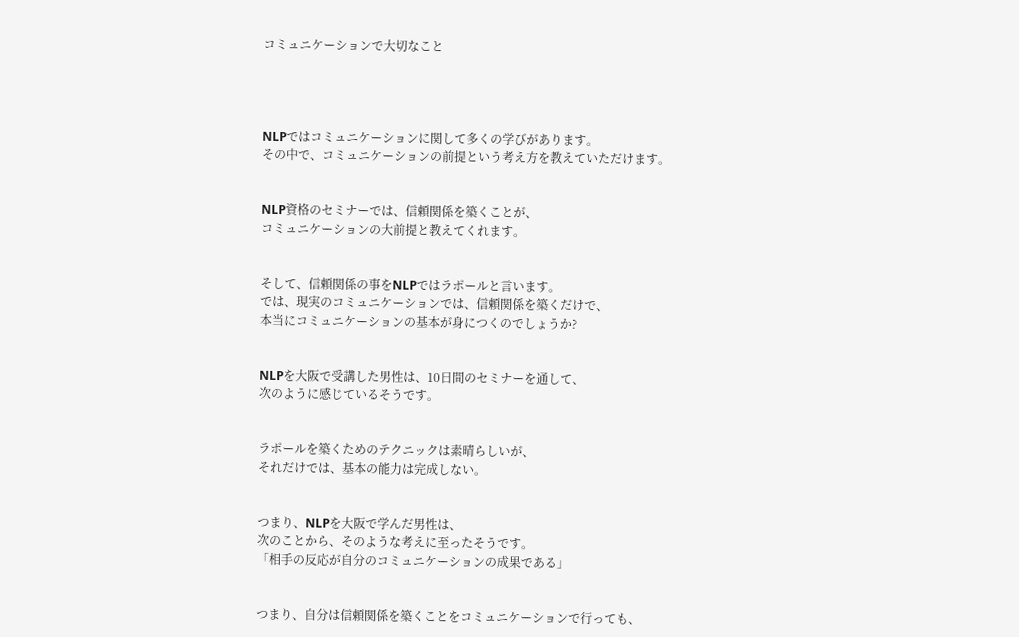コミュニケーションで大切なこと




NLPではコミュニケーションに関して多くの学びがあります。
その中で、コミュニケーションの前提という考え方を教えていただけます。


NLP資格のセミナーでは、信頼関係を築くことが、
コミュニケーションの大前提と教えてくれます。


そして、信頼関係の事をNLPではラポールと言います。
では、現実のコミュニケーションでは、信頼関係を築くだけで、
本当にコミュニケーションの基本が身につくのでしょうか?


NLPを大阪で受講した男性は、10日間のセミナーを通して、
次のように感じているそうです。


ラポールを築くためのテクニックは素晴らしいが、
それだけでは、基本の能力は完成しない。


つまり、NLPを大阪で学んだ男性は、
次のことから、そのような考えに至ったそうです。
「相手の反応が自分のコミュニケーションの成果である」


つまり、自分は信頼関係を築くことをコミュニケーションで行っても、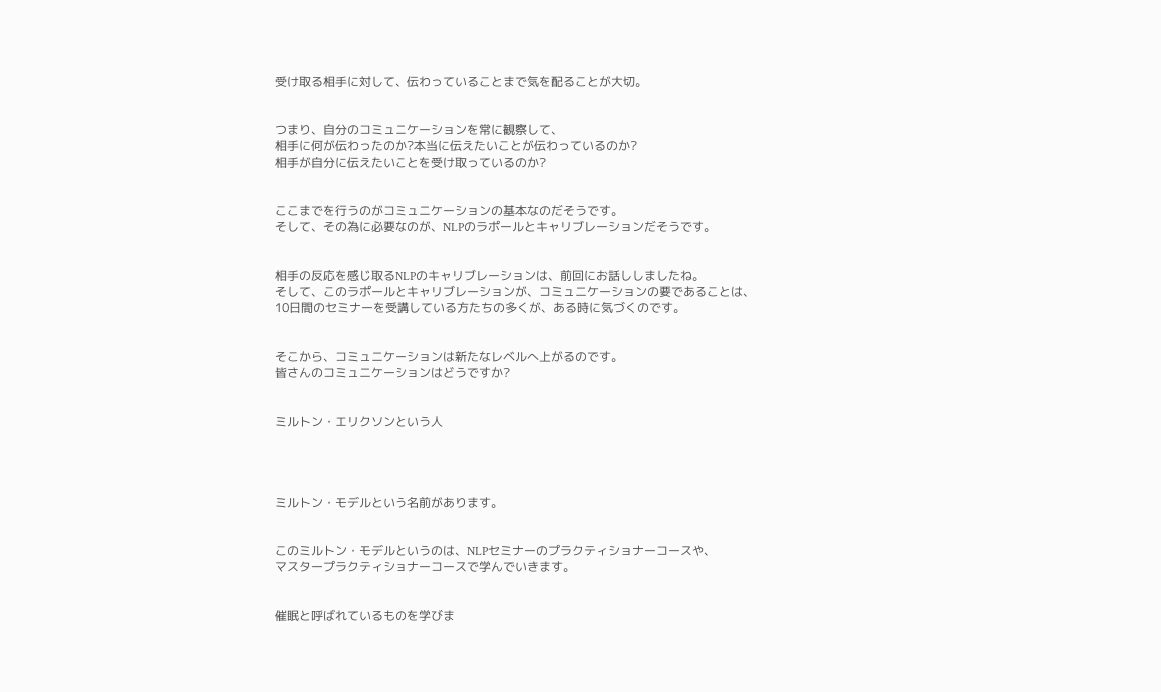受け取る相手に対して、伝わっていることまで気を配ることが大切。


つまり、自分のコミュニケーションを常に観察して、
相手に何が伝わったのか?本当に伝えたいことが伝わっているのか?
相手が自分に伝えたいことを受け取っているのか?


ここまでを行うのがコミュニケーションの基本なのだそうです。
そして、その為に必要なのが、NLPのラポールとキャリブレーションだそうです。


相手の反応を感じ取るNLPのキャリブレーションは、前回にお話ししましたね。
そして、このラポールとキャリブレーションが、コミュニケーションの要であることは、
10日間のセミナーを受講している方たちの多くが、ある時に気づくのです。


そこから、コミュニケーションは新たなレベルへ上がるのです。
皆さんのコミュニケーションはどうですか?


ミルトン・エリクソンという人




ミルトン・モデルという名前があります。


このミルトン・モデルというのは、NLPセミナーのプラクティショナーコースや、
マスタープラクティショナーコースで学んでいきます。


催眠と呼ばれているものを学びま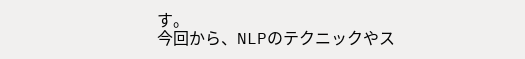す。
今回から、NLPのテクニックやス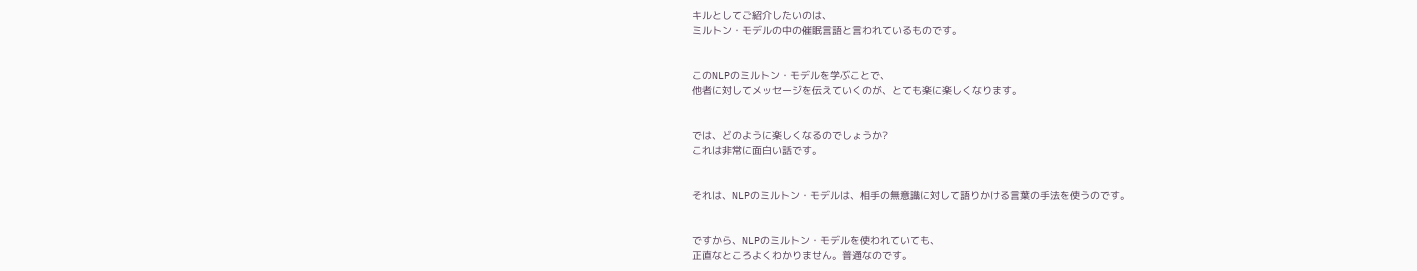キルとしてご紹介したいのは、
ミルトン・モデルの中の催眠言語と言われているものです。


このNLPのミルトン・モデルを学ぶことで、
他者に対してメッセージを伝えていくのが、とても楽に楽しくなります。


では、どのように楽しくなるのでしょうか?
これは非常に面白い話です。


それは、NLPのミルトン・モデルは、相手の無意識に対して語りかける言葉の手法を使うのです。


ですから、NLPのミルトン・モデルを使われていても、
正直なところよくわかりません。普通なのです。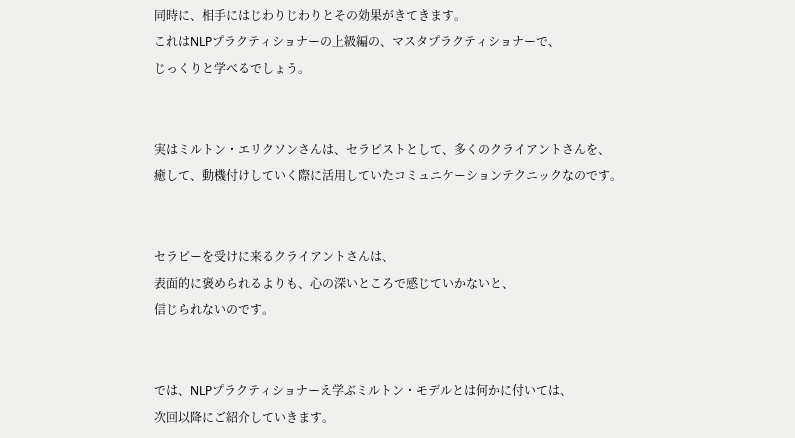同時に、相手にはじわりじわりとその効果がきてきます。
これはNLPプラクティショナーの上級編の、マスタプラクティショナーで、
じっくりと学べるでしょう。


実はミルトン・エリクソンさんは、セラピストとして、多くのクライアントさんを、
癒して、動機付けしていく際に活用していたコミュニケーションテクニックなのです。


セラピーを受けに来るクライアントさんは、
表面的に褒められるよりも、心の深いところで感じていかないと、
信じられないのです。


では、NLPプラクティショナーえ学ぶミルトン・モデルとは何かに付いては、
次回以降にご紹介していきます。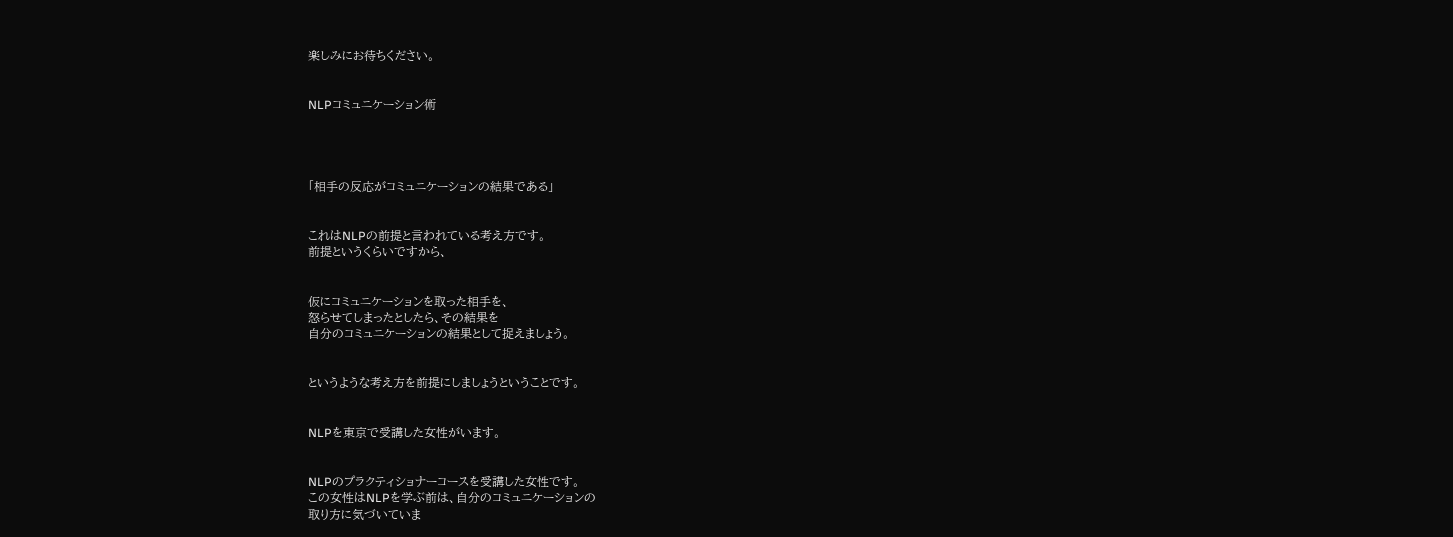楽しみにお待ちください。


NLPコミュニケーション術




「相手の反応がコミュニケーションの結果である」


これはNLPの前提と言われている考え方です。
前提というくらいですから、


仮にコミュニケーションを取った相手を、
怒らせてしまったとしたら、その結果を
自分のコミュニケーションの結果として捉えましょう。


というような考え方を前提にしましょうということです。


NLPを東京で受講した女性がいます。


NLPのプラクティショナーコースを受講した女性です。
この女性はNLPを学ぶ前は、自分のコミュニケーションの
取り方に気づいていま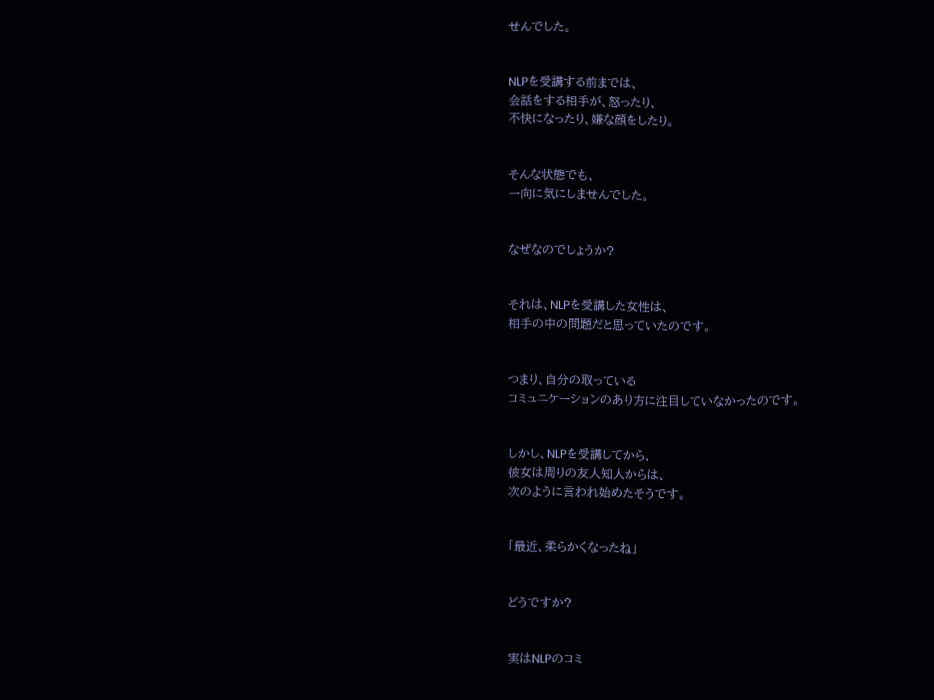せんでした。


NLPを受講する前までは、
会話をする相手が、怒ったり、
不快になったり、嫌な顔をしたり。


そんな状態でも、
一向に気にしませんでした。


なぜなのでしょうか?


それは、NLPを受講した女性は、
相手の中の問題だと思っていたのです。


つまり、自分の取っている
コミュニケーションのあり方に注目していなかったのです。


しかし、NLPを受講してから、
彼女は周りの友人知人からは、
次のように言われ始めたそうです。


「最近、柔らかくなったね」


どうですか?


実はNLPのコミ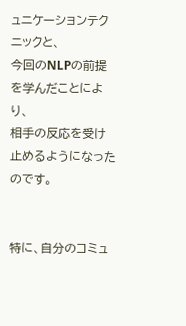ュニケーションテクニックと、
今回のNLPの前提を学んだことにより、
相手の反応を受け止めるようになったのです。


特に、自分のコミュ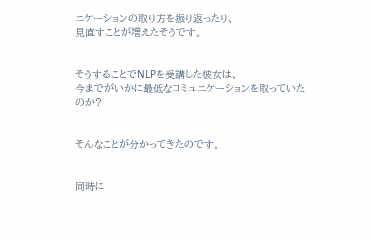ニケーションの取り方を振り返ったり、
見直すことが増えたそうです。


そうすることでNLPを受講した彼女は、
今までがいかに最低なコミュニケーションを取っていたのか?


そんなことが分かってきたのです。


同時に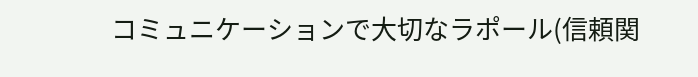コミュニケーションで大切なラポール(信頼関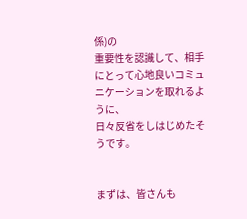係)の
重要性を認識して、相手にとって心地良いコミュニケーションを取れるように、
日々反省をしはじめたそうです。


まずは、皆さんも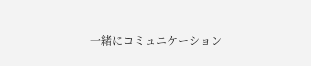一緒にコミュニケーション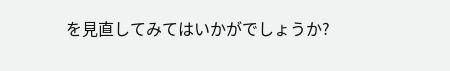を見直してみてはいかがでしょうか?